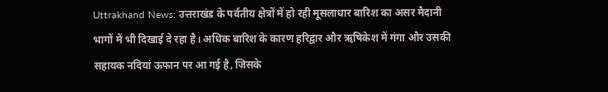Uttrakhand News: उत्तराखंड के पर्वतीय क्षेत्रों में हो रही मूसलाधार बारिश का असर मैदानी भागों में भी दिखाई दे रहा है। अधिक बारिश के कारण हरिद्वार और ऋषिकेश में गंगा और उसकी सहायक नदियां ऊफान पर आ गई है, जिसके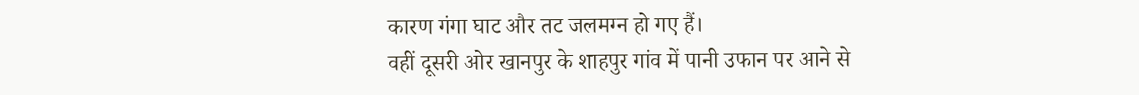कारण गंगा घाट और तट जलमग्न हो गए हैं।
वहीं दूसरी ओर खानपुर के शाहपुर गांव में पानी उफान पर आने से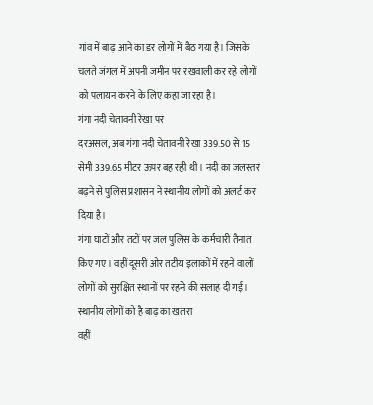गांव में बाढ़ आने का डर लोगों में बैठ गया है। जिसके चलते जंगल में अपनी जमीन पर रखवाली कर रहे लोगों को पलायन करने के लिए कहा जा रहा है।
गंगा नदी चेतावनी रेखा पर
दरअसल, अब गंगा नदी चेतावनी रेखा 339.50 से 15 सेमी 339.65 मीटर ऊपर बह रही थी। नदी का जलस्तर बढ़ने से पुलिस प्रशासन ने स्थानीय लोगों को अलर्ट कर दिया है।
गंगा घाटों और तटों पर जल पुलिस के कर्मचारी तैनात किए गए। वहीं दूसरी ओर तटीय इलाकों में रहने वालों लोगों को सुरक्षित स्थानों पर रहने की सलाह दी गई।
स्थानीय लोगों को है बाढ़ का खतरा
वहीं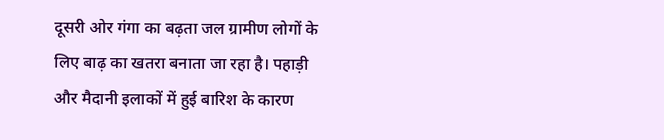दूसरी ओर गंगा का बढ़ता जल ग्रामीण लोगों के लिए बाढ़ का खतरा बनाता जा रहा है। पहाड़ी और मैदानी इलाकों में हुई बारिश के कारण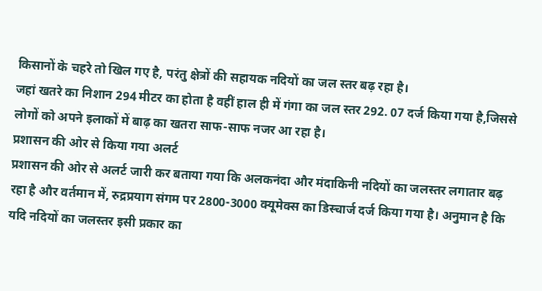किसानों के चहरे तो खिल गए है, परंतु क्षेत्रों की सहायक नदियों का जल स्तर बढ़ रहा है।
जहां खतरे का निशान 294 मीटर का होता है वहीं हाल ही में गंगा का जल स्तर 292. 07 दर्ज किया गया है,जिससे लोगों को अपने इलाकों में बाढ़ का खतरा साफ-साफ नजर आ रहा है।
प्रशासन की ओर से किया गया अलर्ट
प्रशासन की ओर से अलर्ट जारी कर बताया गया कि अलकनंदा और मंदाकिनी नदियों का जलस्तर लगातार बढ़ रहा है और वर्तमान में, रुद्रप्रयाग संगम पर 2800-3000 क्यूमेक्स का डिस्चार्ज दर्ज किया गया है। अनुमान है कि यदि नदियों का जलस्तर इसी प्रकार का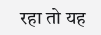रहा तो यह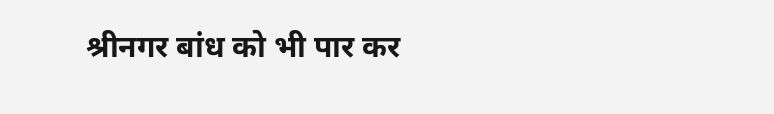श्रीनगर बांध को भी पार कर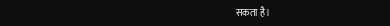सकता है।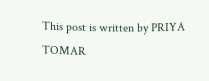This post is written by PRIYA TOMAR